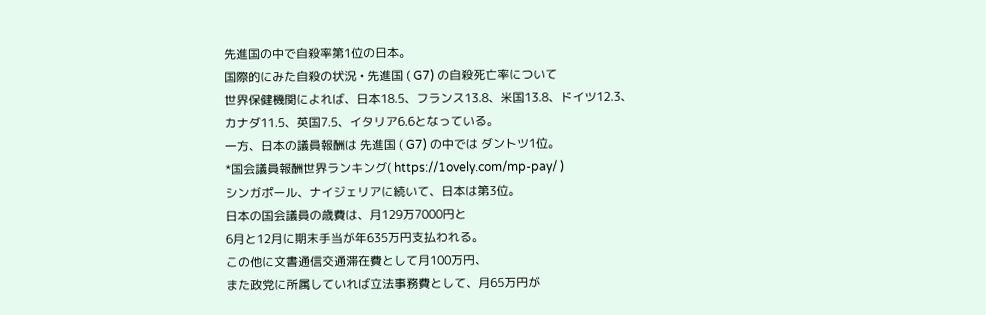先進国の中で自殺率第1位の日本。
国際的にみた自殺の状況 • 先進国 ( G7) の自殺死亡率について
世界保健機関によれば、日本18.5、フランス13.8、米国13.8、ドイツ12.3、
カナダ11.5、英国7.5、イタリア6.6となっている。
一方、日本の議員報酬は 先進国 ( G7) の中では ダントツ1位。
*国会議員報酬世界ランキング( https://1ovely.com/mp-pay/ )
シンガポール、ナイジェリアに続いて、日本は第3位。
日本の国会議員の歳費は、月129万7000円と
6月と12月に期末手当が年635万円支払われる。
この他に文書通信交通滞在費として月100万円、
また政党に所属していれば立法事務費として、月65万円が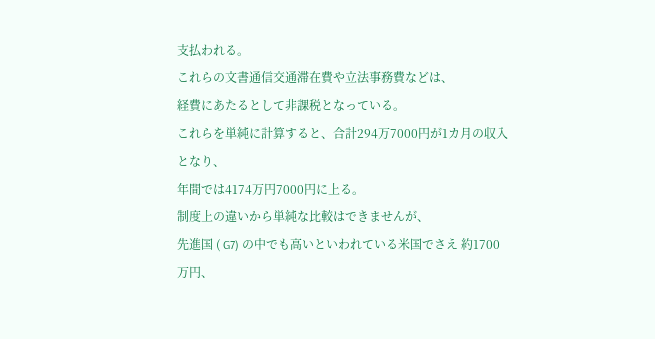支払われる。
これらの文書通信交通滞在費や立法事務費などは、
経費にあたるとして非課税となっている。
これらを単純に計算すると、合計294万7000円が1カ月の収入となり、
年間では4174万円7000円に上る。
制度上の違いから単純な比較はできませんが、
先進国 ( G7) の中でも高いといわれている米国でさえ 約1700万円、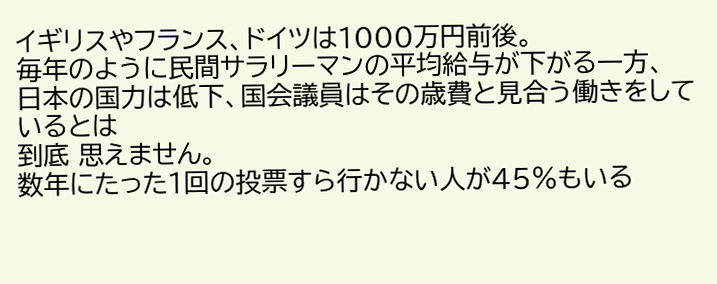イギリスやフランス、ドイツは1000万円前後。
毎年のように民間サラリーマンの平均給与が下がる一方、
日本の国力は低下、国会議員はその歳費と見合う働きをしているとは
到底 思えません。
数年にたった1回の投票すら行かない人が45%もいる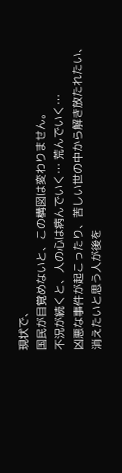現状で、
国民が目覚めないと、この構図は変わりません。
不況が続くと、人の心は病んでいく… 荒んでいく…
凶悪な事件が起こったり、苦しい世の中から解き放たれたい、
消えたいと思う人が後を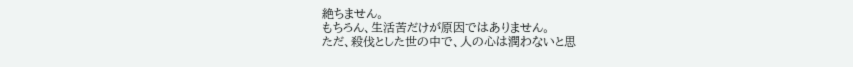絶ちません。
もちろん、生活苦だけが原因ではありません。
ただ、殺伐とした世の中で、人の心は潤わないと思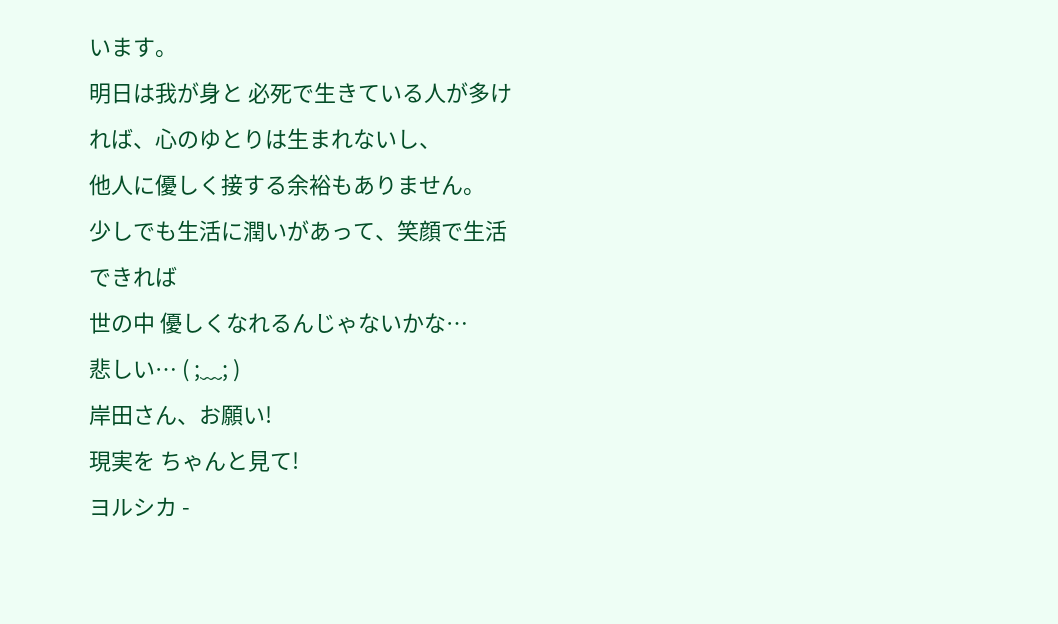います。
明日は我が身と 必死で生きている人が多ければ、心のゆとりは生まれないし、
他人に優しく接する余裕もありません。
少しでも生活に潤いがあって、笑顔で生活できれば
世の中 優しくなれるんじゃないかな…
悲しい… ( ;﹏; )
岸田さん、お願い!
現実を ちゃんと見て!
ヨルシカ -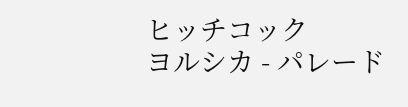ヒッチコック
ヨルシカ - パレード